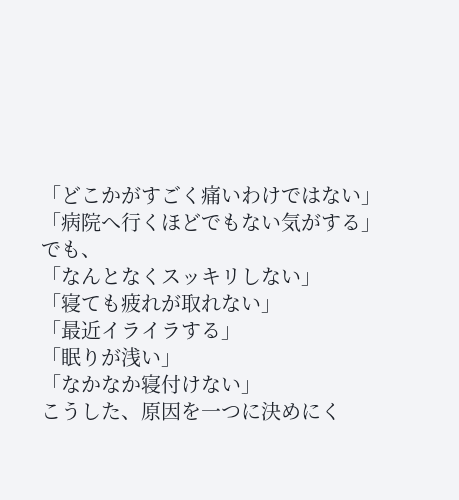「どこかがすごく痛いわけではない」
「病院へ行くほどでもない気がする」
でも、
「なんとなくスッキリしない」
「寝ても疲れが取れない」
「最近イライラする」
「眠りが浅い」
「なかなか寝付けない」
こうした、原因を一つに決めにく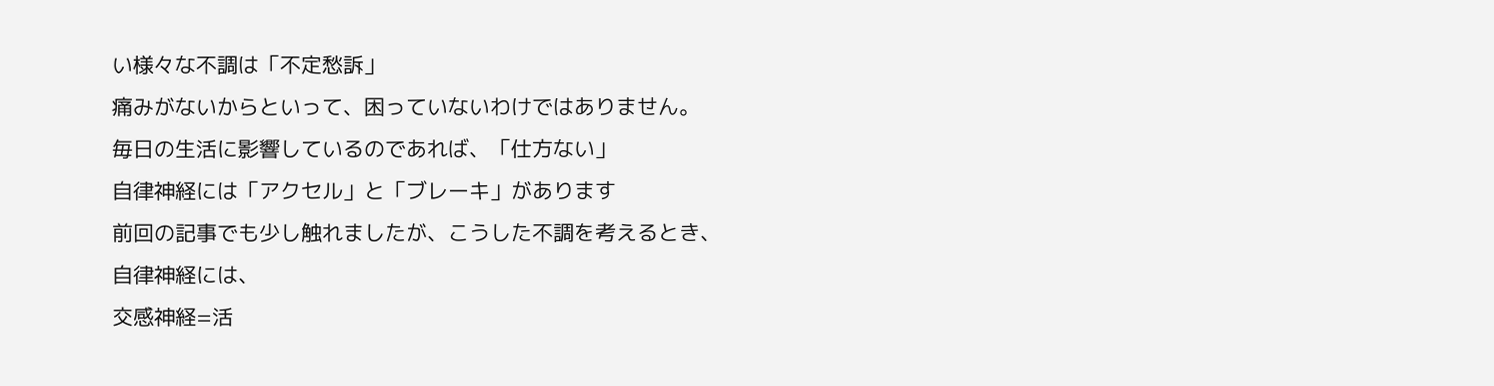い様々な不調は「不定愁訴」
痛みがないからといって、困っていないわけではありません。
毎日の生活に影響しているのであれば、「仕方ない」
自律神経には「アクセル」と「ブレーキ」があります
前回の記事でも少し触れましたが、こうした不調を考えるとき、
自律神経には、
交感神経=活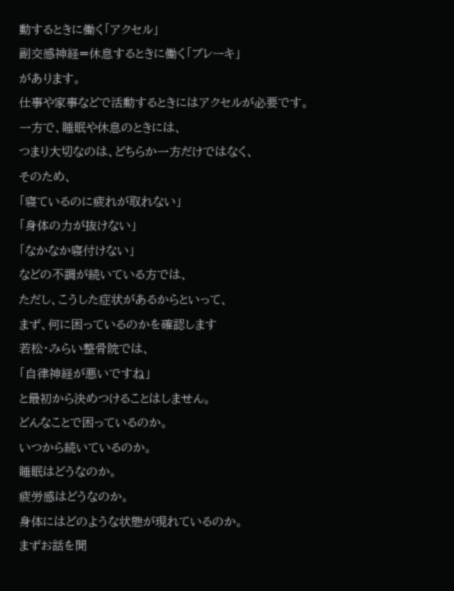動するときに働く「アクセル」
副交感神経=休息するときに働く「ブレーキ」
があります。
仕事や家事などで活動するときにはアクセルが必要です。
一方で、睡眠や休息のときには、
つまり大切なのは、どちらか一方だけではなく、
そのため、
「寝ているのに疲れが取れない」
「身体の力が抜けない」
「なかなか寝付けない」
などの不調が続いている方では、
ただし、こうした症状があるからといって、
まず、何に困っているのかを確認します
若松・みらい整骨院では、
「自律神経が悪いですね」
と最初から決めつけることはしません。
どんなことで困っているのか。
いつから続いているのか。
睡眠はどうなのか。
疲労感はどうなのか。
身体にはどのような状態が現れているのか。
まずお話を聞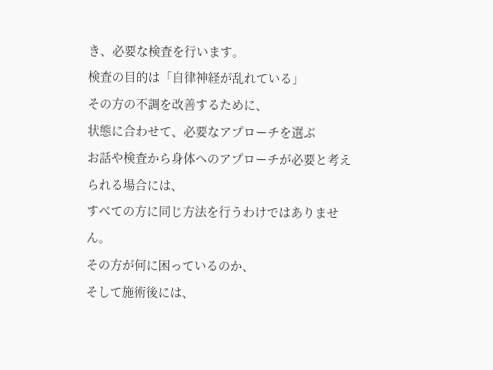き、必要な検査を行います。
検査の目的は「自律神経が乱れている」
その方の不調を改善するために、
状態に合わせて、必要なアプローチを選ぶ
お話や検査から身体へのアプローチが必要と考えられる場合には、
すべての方に同じ方法を行うわけではありません。
その方が何に困っているのか、
そして施術後には、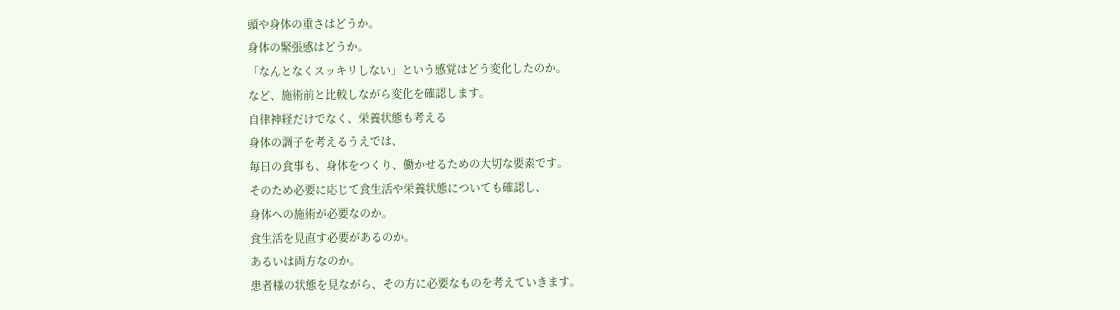頭や身体の重さはどうか。
身体の緊張感はどうか。
「なんとなくスッキリしない」という感覚はどう変化したのか。
など、施術前と比較しながら変化を確認します。
自律神経だけでなく、栄養状態も考える
身体の調子を考えるうえでは、
毎日の食事も、身体をつくり、働かせるための大切な要素です。
そのため必要に応じて食生活や栄養状態についても確認し、
身体への施術が必要なのか。
食生活を見直す必要があるのか。
あるいは両方なのか。
患者様の状態を見ながら、その方に必要なものを考えていきます。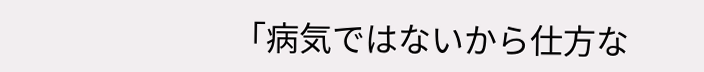「病気ではないから仕方な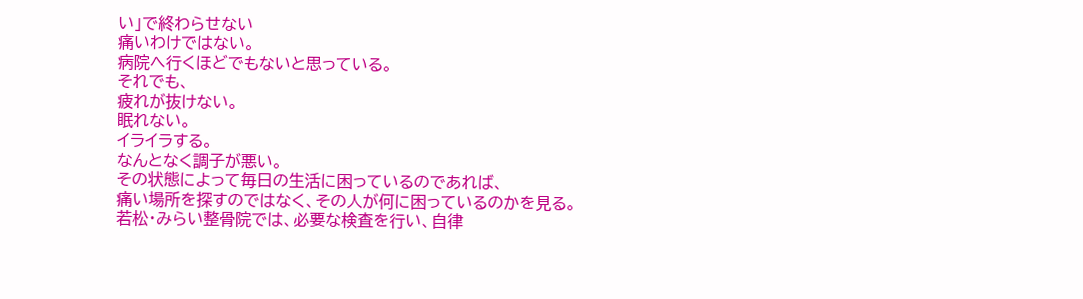い」で終わらせない
痛いわけではない。
病院へ行くほどでもないと思っている。
それでも、
疲れが抜けない。
眠れない。
イライラする。
なんとなく調子が悪い。
その状態によって毎日の生活に困っているのであれば、
痛い場所を探すのではなく、その人が何に困っているのかを見る。
若松・みらい整骨院では、必要な検査を行い、自律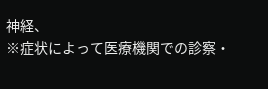神経、
※症状によって医療機関での診察・